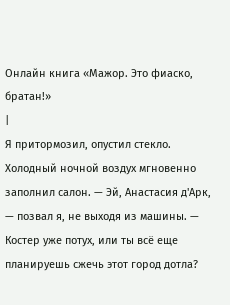Онлайн книга «Мажор. Это фиаско, братан!»
|
Я притормозил, опустил стекло. Холодный ночной воздух мгновенно заполнил салон. — Эй, Анастасия д'Арк, — позвал я, не выходя из машины. — Костер уже потух, или ты всё еще планируешь сжечь этот город дотла?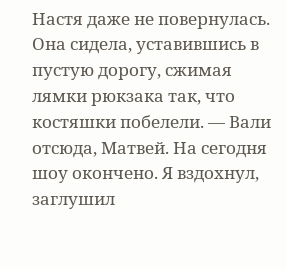Настя даже не повернулась. Она сидела, уставившись в пустую дорогу, сжимая лямки рюкзака так, что костяшки побелели. — Вали отсюда, Матвей. На сегодня шоу окончено. Я вздохнул, заглушил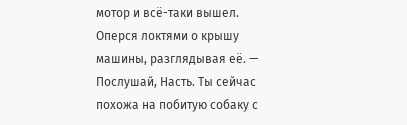мотор и всё-таки вышел. Оперся локтями о крышу машины, разглядывая её. — Послушай, Насть. Ты сейчас похожа на побитую собаку с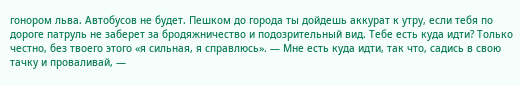гонором льва. Автобусов не будет. Пешком до города ты дойдешь аккурат к утру, если тебя по дороге патруль не заберет за бродяжничество и подозрительный вид. Тебе есть куда идти? Только честно, без твоего этого «я сильная, я справлюсь». — Мне есть куда идти, так что, садись в свою тачку и проваливай, —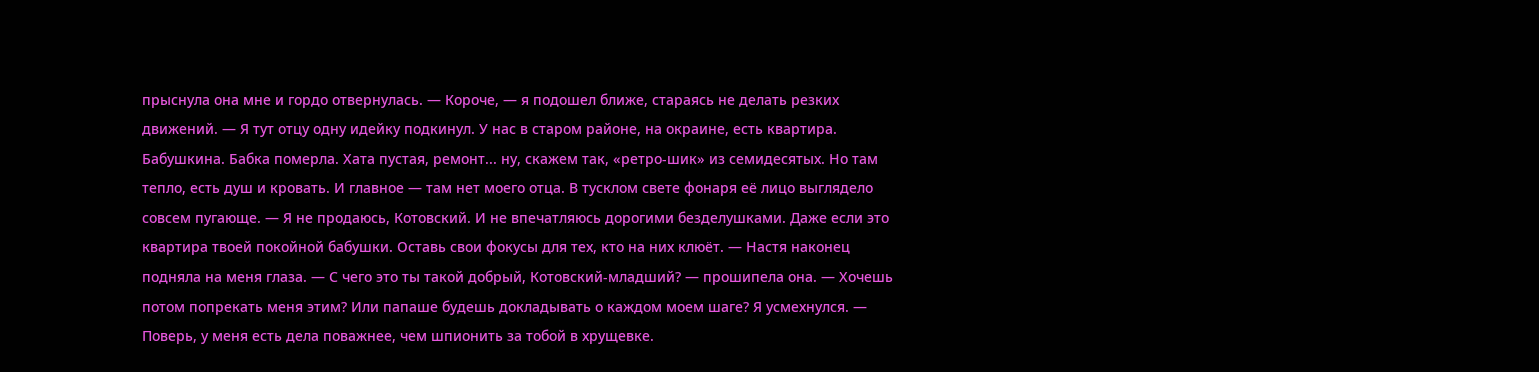прыснула она мне и гордо отвернулась. — Короче, — я подошел ближе, стараясь не делать резких движений. — Я тут отцу одну идейку подкинул. У нас в старом районе, на окраине, есть квартира. Бабушкина. Бабка померла. Хата пустая, ремонт... ну, скажем так, «ретро-шик» из семидесятых. Но там тепло, есть душ и кровать. И главное — там нет моего отца. В тусклом свете фонаря её лицо выглядело совсем пугающе. — Я не продаюсь, Котовский. И не впечатляюсь дорогими безделушками. Даже если это квартира твоей покойной бабушки. Оставь свои фокусы для тех, кто на них клюёт. — Настя наконец подняла на меня глаза. — С чего это ты такой добрый, Котовский-младший? — прошипела она. — Хочешь потом попрекать меня этим? Или папаше будешь докладывать о каждом моем шаге? Я усмехнулся. — Поверь, у меня есть дела поважнее, чем шпионить за тобой в хрущевке.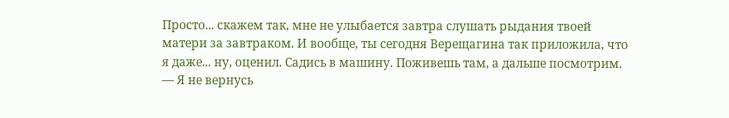Просто... скажем так, мне не улыбается завтра слушать рыдания твоей матери за завтраком. И вообще, ты сегодня Верещагина так приложила, что я даже... ну, оценил. Садись в машину. Поживешь там, а дальше посмотрим. — Я не вернусь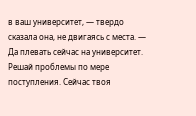в ваш университет, — твердо сказала она, не двигаясь с места. — Да плевать сейчас на университет. Решай проблемы по мере поступления. Сейчас твоя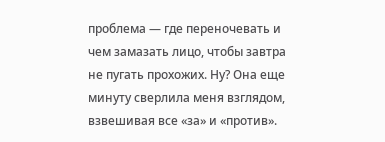проблема — где переночевать и чем замазать лицо, чтобы завтра не пугать прохожих. Ну? Она еще минуту сверлила меня взглядом, взвешивая все «за» и «против».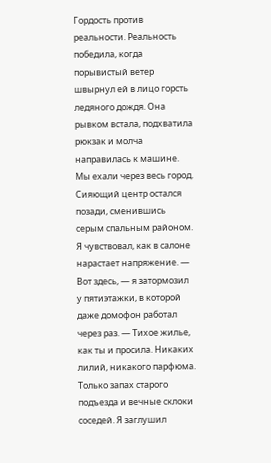Гордость против реальности. Реальность победила, когда порывистый ветер швырнул ей в лицо горсть ледяного дождя. Она рывком встала, подхватила рюкзак и молча направилась к машине. Мы ехали через весь город. Сияющий центр остался позади, сменившись серым спальным районом. Я чувствовал, как в салоне нарастает напряжение. — Вот здесь, — я затормозил у пятиэтажки, в которой даже домофон работал через раз. — Тихое жилье, как ты и просила. Никаких лилий, никакого парфюма. Только запах старого подъезда и вечные склоки соседей. Я заглушил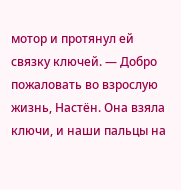мотор и протянул ей связку ключей. — Добро пожаловать во взрослую жизнь, Настён. Она взяла ключи, и наши пальцы на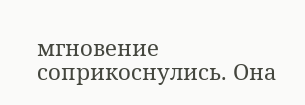мгновение соприкоснулись. Она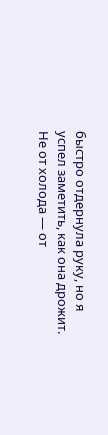быстро отдернула руку, но я успел заметить, как она дрожит. Не от холода — от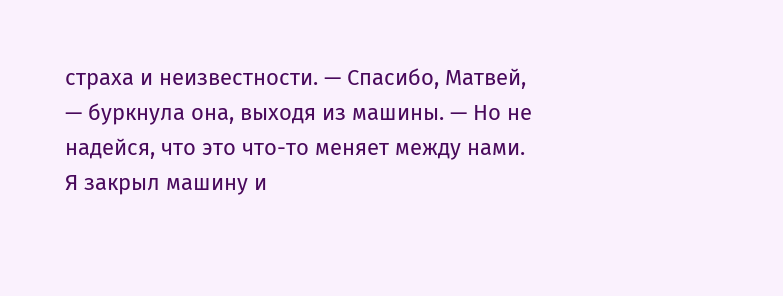страха и неизвестности. — Спасибо, Матвей, — буркнула она, выходя из машины. — Но не надейся, что это что-то меняет между нами. Я закрыл машину и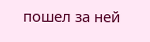пошел за ней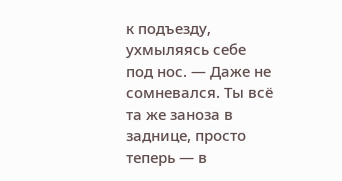к подъезду, ухмыляясь себе под нос. — Даже не сомневался. Ты всё та же заноза в заднице, просто теперь — в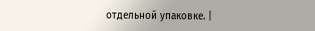отдельной упаковке. |